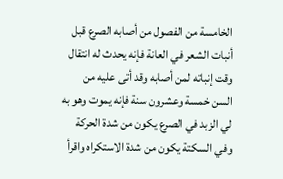الخامسة من الفصول من أصابه الصرع قبل أنبات الشعر في العانة فإنه يحدث له انتقال وقت إنباته لمن أصابه وقد أتى عليه من السن خمسة وعشرون سنة فإنه يموت وهو به لي الزبد في الصرع يكون من شدة الحركة وفي السكتة يكون من شدة الاستكراه واقرأ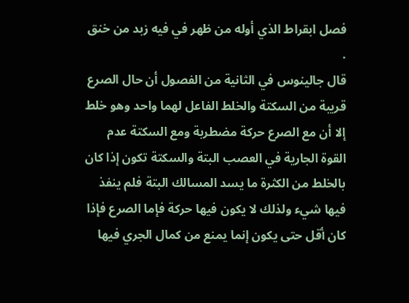فصل ابقراط الذي أوله من ظهر في فيه زبد من خنق .
قال جالينوس في الثانية من الفصول أن حال الصرع قريبة من السكتة والخلط الفاعل لهما واحد وهو خلط إلا أن مع الصرع حركة مضطربة ومع السكتة عدم القوة الجارية في العصب البتة والسكتة تكون إذا كان بالخلط من الكثرة ما يسد المسالك البتة فلم ينفذ فيها شيء ولذلك لا يكون فيها حركة فإما الصرع فإذا كان أقل حتى يكون إنما يمنع من كمال الجري فيها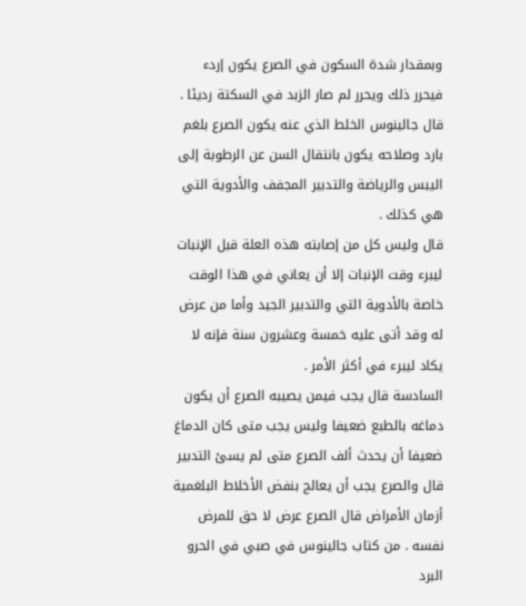وبمقدار شدة السكون في الصرع يكون إردء فيحرر ذلك ويحرر لم صار الزبد في السكتة رديئا .
قال جالينوس الخلط الذي عنه يكون الصرع بلغم بارد وصلاحه يكون بانتقال السن عن الرطوبة إلى اليبس والرياضة والتدبير المجفف والأدوية التي هي كذلك .
قال وليس كل من إصابته هذه العلة قبل الإنبات ليبرء وقت الإنبات إلا أن يعاني في هذا الوقت خاصة بالأدوية التي والتدبير الجيد وأما من عرض له وقد أتى عليه خمسة وعشرون سنة فإنه لا يكاد ليبرء في أكثر الأمر .
السادسة قال يجب فيمن يصيبه الصرع أن يكون دماغه بالطبع ضعيفا وليس يجب متى كان الدماغ ضعيفا أن يحدث ألف الصرع متى لم يسئ التدبير قال والصرع يجب أن يعالج بنفض الأخلاط البلغمية أزمان الأمراض قال الصرع عرض لا حق للمرض نفسه . من كتاب جالينوس في صبي في الحرو البرد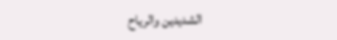الشديدين والرياح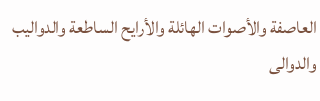العاصفة والأصوات الهائلة والأرايح الساطعة والدواليب والدوالى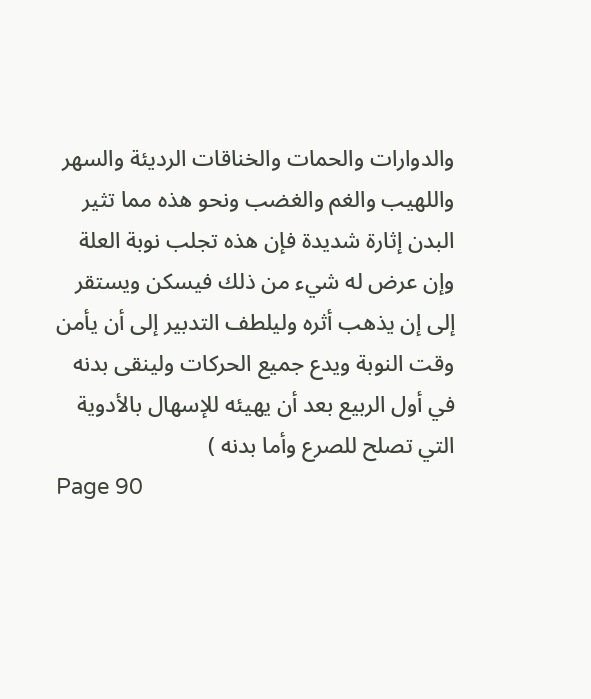والدوارات والحمات والخناقات الرديئة والسهر واللهيب والغم والغضب ونحو هذه مما تثير البدن إثارة شديدة فإن هذه تجلب نوبة العلة وإن عرض له شيء من ذلك فيسكن ويستقر إلى إن يذهب أثره وليلطف التدبير إلى أن يأمن وقت النوبة ويدع جميع الحركات ولينقى بدنه في أول الربيع بعد أن يهيئه للإسهال بالأدوية التي تصلح للصرع وأما بدنه )
Page 90